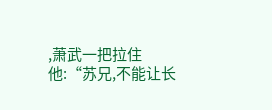,萧武一把拉住他:“苏兄,不能让长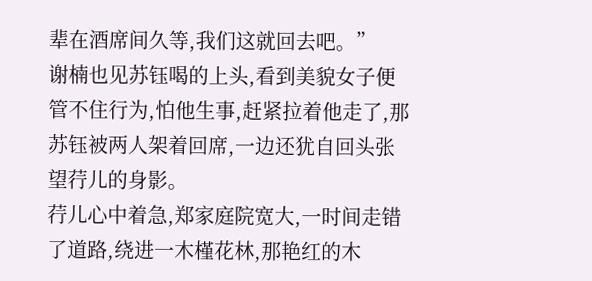辈在酒席间久等,我们这就回去吧。”
谢楠也见苏钰喝的上头,看到美貌女子便管不住行为,怕他生事,赶紧拉着他走了,那苏钰被两人架着回席,一边还犹自回头张望荇儿的身影。
荇儿心中着急,郑家庭院宽大,一时间走错了道路,绕进一木槿花林,那艳红的木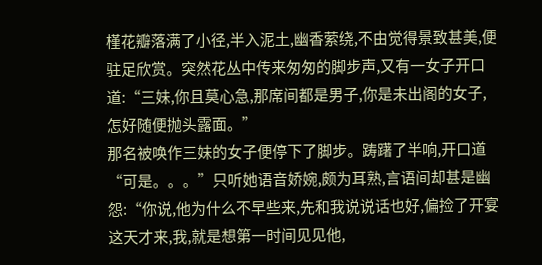槿花瓣落满了小径,半入泥土,幽香萦绕,不由觉得景致甚美,便驻足欣赏。突然花丛中传来匆匆的脚步声,又有一女子开口道:“三妹,你且莫心急,那席间都是男子,你是未出阁的女子,怎好随便抛头露面。”
那名被唤作三妹的女子便停下了脚步。踌躇了半响,开口道“可是。。。”只听她语音娇婉,颇为耳熟,言语间却甚是幽怨:“你说,他为什么不早些来,先和我说说话也好,偏捡了开宴这天才来,我,就是想第一时间见见他,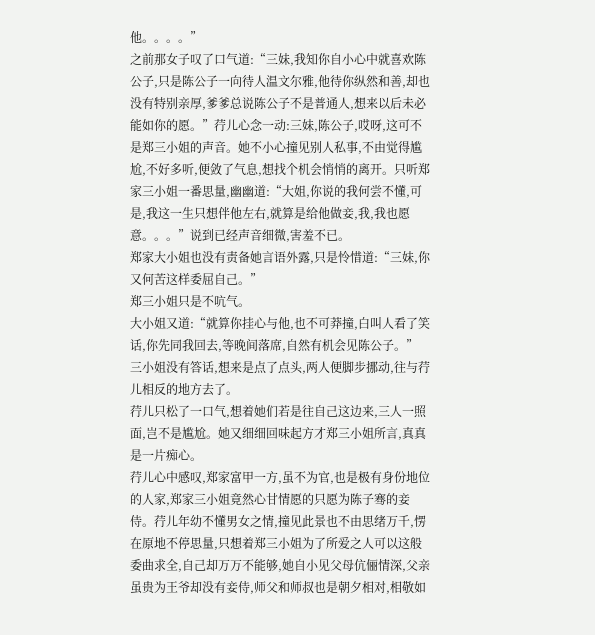他。。。。”
之前那女子叹了口气道:“三妹,我知你自小心中就喜欢陈公子,只是陈公子一向待人温文尔雅,他待你纵然和善,却也没有特别亲厚,爹爹总说陈公子不是普通人,想来以后未必能如你的愿。”荇儿心念一动:三妹,陈公子,哎呀,这可不是郑三小姐的声音。她不小心撞见别人私事,不由觉得尴尬,不好多听,便敛了气息,想找个机会悄悄的离开。只听郑家三小姐一番思量,幽幽道:“大姐,你说的我何尝不懂,可是,我这一生只想伴他左右,就算是给他做妾,我,我也愿意。。。”说到已经声音细微,害羞不已。
郑家大小姐也没有责备她言语外露,只是怜惜道:“三妹,你又何苦这样委屈自己。”
郑三小姐只是不吭气。
大小姐又道:“就算你挂心与他,也不可莽撞,白叫人看了笑话,你先同我回去,等晚间落席,自然有机会见陈公子。”
三小姐没有答话,想来是点了点头,两人便脚步挪动,往与荇儿相反的地方去了。
荇儿只松了一口气,想着她们若是往自己这边来,三人一照面,岂不是尴尬。她又细细回味起方才郑三小姐所言,真真是一片痴心。
荇儿心中感叹,郑家富甲一方,虽不为官,也是极有身份地位的人家,郑家三小姐竟然心甘情愿的只愿为陈子骞的妾侍。荇儿年幼不懂男女之情,撞见此景也不由思绪万千,愣在原地不停思量,只想着郑三小姐为了所爱之人可以这般委曲求全,自己却万万不能够,她自小见父母伉俪情深,父亲虽贵为王爷却没有妾侍,师父和师叔也是朝夕相对,相敬如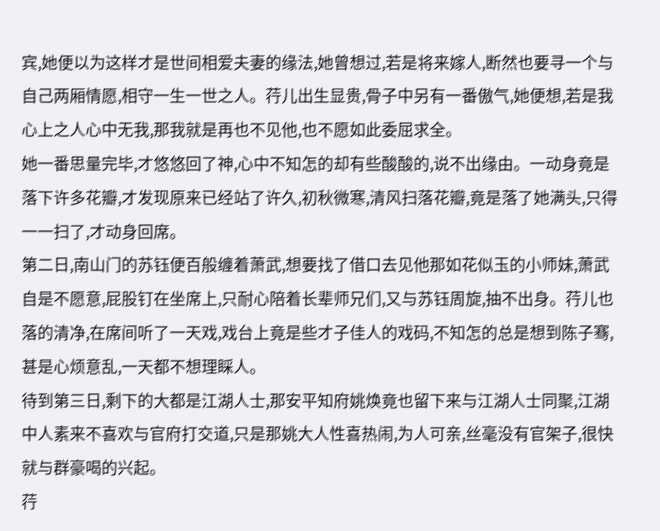宾,她便以为这样才是世间相爱夫妻的缘法,她曾想过,若是将来嫁人,断然也要寻一个与自己两厢情愿,相守一生一世之人。荇儿出生显贵,骨子中另有一番傲气,她便想,若是我心上之人心中无我,那我就是再也不见他,也不愿如此委屈求全。
她一番思量完毕,才悠悠回了神,心中不知怎的却有些酸酸的,说不出缘由。一动身竟是落下许多花瓣,才发现原来已经站了许久,初秋微寒,清风扫落花瓣,竟是落了她满头,只得一一扫了,才动身回席。
第二日,南山门的苏钰便百般缠着萧武,想要找了借口去见他那如花似玉的小师妹,萧武自是不愿意,屁股钉在坐席上,只耐心陪着长辈师兄们,又与苏钰周旋,抽不出身。荇儿也落的清净,在席间听了一天戏,戏台上竟是些才子佳人的戏码,不知怎的总是想到陈子骞,甚是心烦意乱,一天都不想理睬人。
待到第三日,剩下的大都是江湖人士,那安平知府姚焕竟也留下来与江湖人士同聚,江湖中人素来不喜欢与官府打交道,只是那姚大人性喜热闹,为人可亲,丝毫没有官架子,很快就与群豪喝的兴起。
荇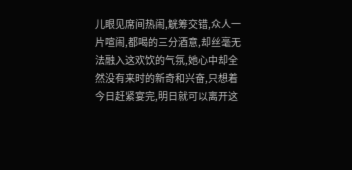儿眼见席间热闹,觥筹交错,众人一片喧闹,都喝的三分酒意,却丝毫无法融入这欢饮的气氛,她心中却全然没有来时的新奇和兴奋,只想着今日赶紧宴完,明日就可以离开这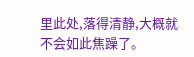里此处,落得清静,大概就不会如此焦躁了。